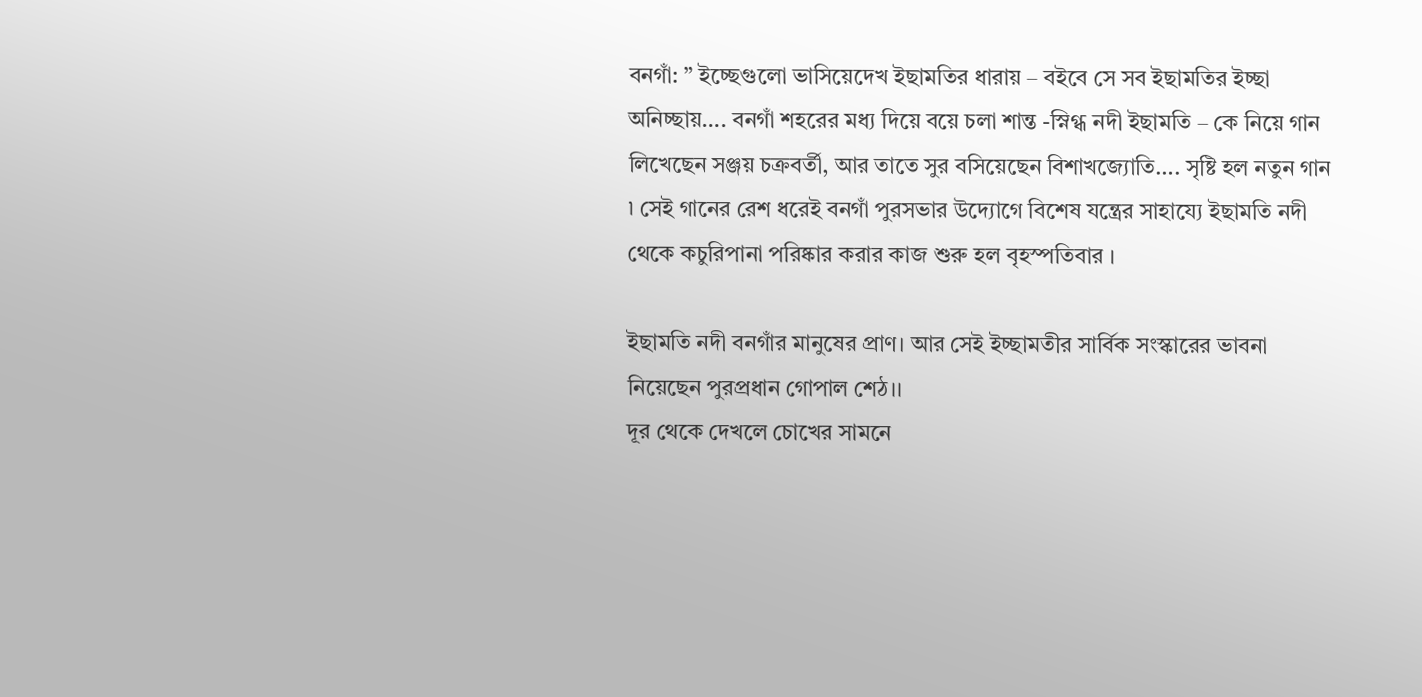বনগাঁ: ” ইচ্ছেগুলো ভাসিয়েদেখ ইছামতির ধারায় – বইবে সে সব ইছামতির ইচ্ছা অনিচ্ছায়…. বনগাঁ শহরের মধ্য দিয়ে বয়ে চলা শান্ত -স্নিগ্ধ নদী ইছামতি – কে নিয়ে গান লিখেছেন সঞ্জয় চক্রবর্তী, আর তাতে সুর বসিয়েছেন বিশাখজ্যোতি…. সৃষ্টি হল নতুন গান ৷ সেই গানের রেশ ধরেই বনগাঁ পুরসভার উদ্যোগে বিশেষ যন্ত্রের সাহায্যে ইছামতি নদী থেকে কচুরিপানা পরিষ্কার করার কাজ শুরু হল বৃহস্পতিবার ।

ইছামতি নদী বনগাঁর মানুষের প্রাণ। আর সেই ইচ্ছামতীর সার্বিক সংস্কারের ভাবনা নিয়েছেন পুরপ্রধান গোপাল শেঠ।।
দূর থেকে দেখলে চোখের সামনে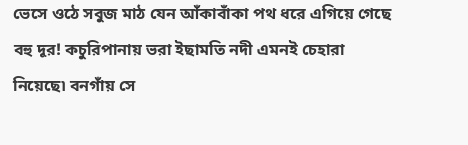ভেসে ওঠে সবুজ মাঠ যেন আঁকাবাঁকা পথ ধরে এগিয়ে গেছে বহু দূর! কচুরিপানায় ভরা ইছামতি নদী এমনই চেহারা নিয়েছে৷ বনগাঁয় সে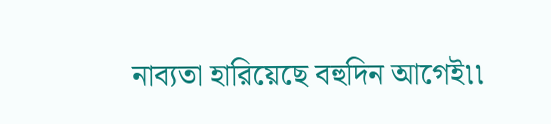নাব্যতা হারিয়েছে বহুদিন আগেই৷৷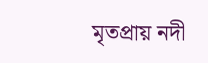মৃতপ্রায় নদী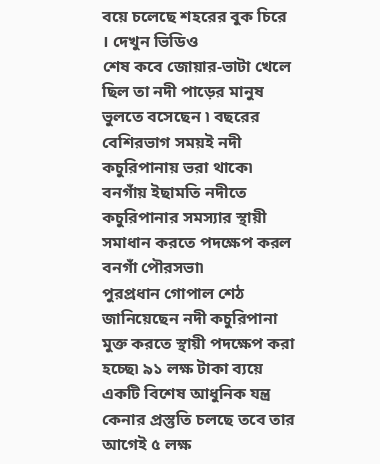বয়ে চলেছে শহরের বুক চিরে । দেখুন ভিডিও
শেষ কবে জোয়ার-ভাটা খেলে ছিল তা নদী পাড়ের মানুষ ভুলতে বসেছেন ৷ বছরের বেশিরভাগ সময়ই নদী কচুরিপানায় ভরা থাকে৷ বনগাঁয় ইছামতি নদীতে কচুরিপানার সমস্যার স্থায়ী সমাধান করতে পদক্ষেপ করল বনগাঁ পৌরসভা৷
পুরপ্রধান গোপাল শেঠ জানিয়েছেন নদী কচুরিপানা মুক্ত করতে স্থায়ী পদক্ষেপ করা হচ্ছে৷ ৯১ লক্ষ টাকা ব্যয়ে একটি বিশেষ আধুনিক যন্ত্র কেনার প্রস্তুতি চলছে তবে তার আগেই ৫ লক্ষ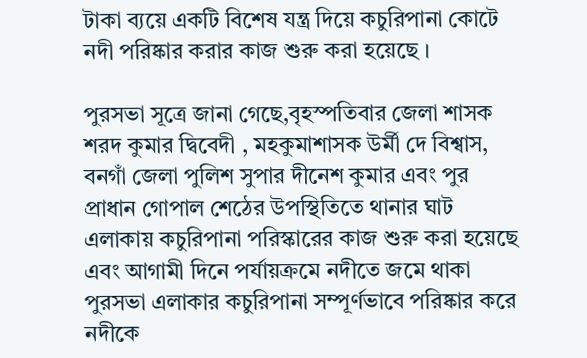টাকা ব্যয়ে একটি বিশেষ যন্ত্র দিয়ে কচুরিপানা কোটে নদী পরিষ্কার করার কাজ শুরু করা হয়েছে ।

পুরসভা সূত্রে জানা গেছে,বৃহস্পতিবার জেলা শাসক শরদ কুমার দ্বিবেদী , মহকুমাশাসক উর্মী দে বিশ্বাস, বনগাঁ জেলা পুলিশ সুপার দীনেশ কুমার এবং পুর প্রাধান গোপাল শেঠের উপস্থিতিতে থানার ঘাট এলাকায় কচুরিপানা পরিস্কারের কাজ শুরু করা হয়েছে এবং আগামী দিনে পর্যায়ক্রমে নদীতে জমে থাকা পুরসভা এলাকার কচুরিপানা সম্পূর্ণভাবে পরিষ্কার করে নদীকে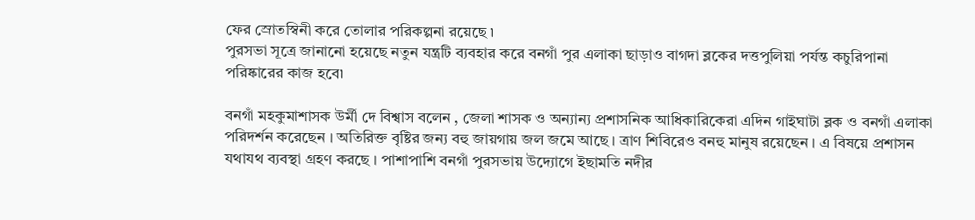ফের স্রোতস্বিনী করে তোলার পরিকল্পনা রয়েছে ৷
পুরসভা সূত্রে জানানো হয়েছে নতুন যন্ত্রটি ব্যবহার করে বনগাঁ পুর এলাকা ছাড়াও বাগদা ব্লকের দত্তপুলিয়া পর্যন্ত কচুরিপানা পরিষ্কারের কাজ হবে৷

বনগাঁ মহকুমাশাসক উর্মী দে বিশ্বাস বলেন , জেলা শাসক ও অন্যান্য প্রশাসনিক আধিকারিকেরা এদিন গাইঘাটা ব্লক ও বনগাঁ এলাকা পরিদর্শন করেছেন । অতিরিক্ত বৃষ্টির জন্য বহু জায়গায় জল জমে আছে । ত্রাণ শিবিরেও বনহু মানুষ রয়েছেন । এ বিষয়ে প্রশাসন যথাযথ ব্যবস্থা গ্রহণ করছে । পাশাপাশি বনগাঁ পুরসভায় উদ্যোগে ইছামতি নদীর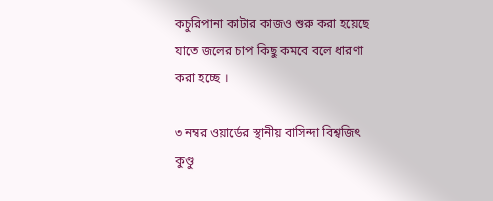কচুরিপানা কাটার কাজও শুরু করা হয়েছে যাতে জলের চাপ কিছু কমবে বলে ধারণা করা হচ্ছে ।

৩ নম্বর ওয়ার্ডের স্থানীয় বাসিন্দা বিশ্বজিৎ কুণ্ডু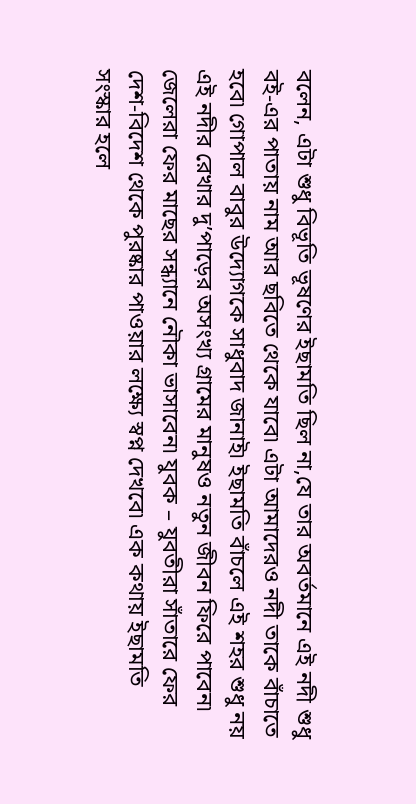বলেন, এটা শুধু বিভূতি ভূষণের ইছামতি ছিল না,যে তার অবর্তমানে এই নদী শুধু বই-এর পাতায় নাম আর ছবিতে থেকে যাবে৷ এটা আমাদেরও নদী তাকে বাঁচাতে হবে৷ গোপাল বাবুর উদ্যোগকে সাধুবাদ জানাই৷ ইছামতি বাঁচলে এই শহর শুধু নয় এই নদীর রেখার দু’পাড়ের অসংখ্য গ্রামের মানুষও নতুন জীবন ফিরে পাবেন৷ জেলেরা ফের মাছের সন্ধ্যানে নৌকা ভাসাবেন৷ যুবক – যুবতীরা সাঁতারে ফের দেশ-বিদেশ থেকে পুরষ্কার পাওয়ার লক্ষ্যে স্বপ্ন দেখবে৷ এক কথায় ইছামতি সংস্কার হলে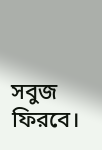সবুজ ফিরবে।